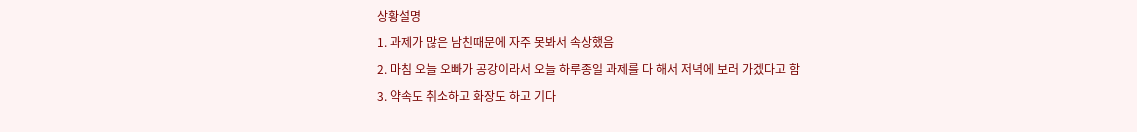상황설명
1. 과제가 많은 남친때문에 자주 못봐서 속상했음
2. 마침 오늘 오빠가 공강이라서 오늘 하루종일 과제를 다 해서 저녁에 보러 가겠다고 함
3. 약속도 취소하고 화장도 하고 기다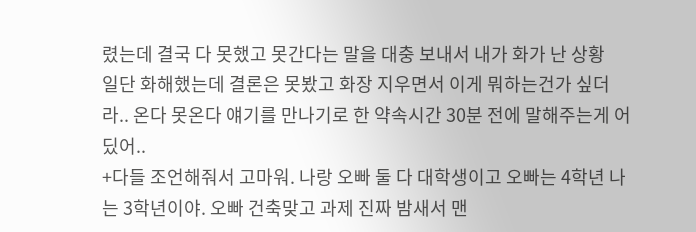렸는데 결국 다 못했고 못간다는 말을 대충 보내서 내가 화가 난 상황
일단 화해했는데 결론은 못봤고 화장 지우면서 이게 뭐하는건가 싶더라.. 온다 못온다 얘기를 만나기로 한 약속시간 30분 전에 말해주는게 어딨어..
+다들 조언해줘서 고마워. 나랑 오빠 둘 다 대학생이고 오빠는 4학년 나는 3학년이야. 오빠 건축맞고 과제 진짜 밤새서 맨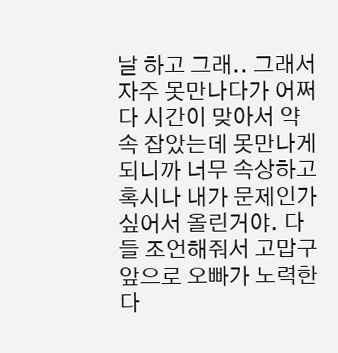날 하고 그래.. 그래서 자주 못만나다가 어쩌다 시간이 맞아서 약속 잡았는데 못만나게 되니까 너무 속상하고 혹시나 내가 문제인가 싶어서 올린거야. 다들 조언해줘서 고맙구 앞으로 오빠가 노력한다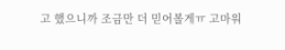고 했으니까 조금만 더 믿어볼게ㅠ 고마워